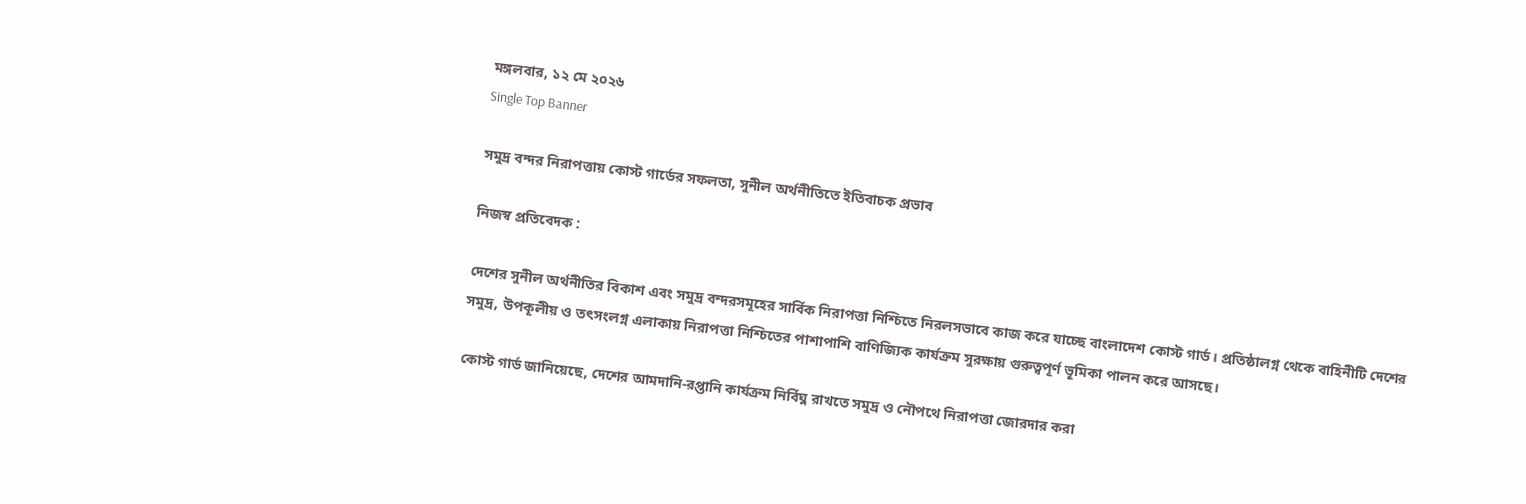মঙ্গলবার, ১২ মে ২০২৬
Single Top Banner

সমুদ্র বন্দর নিরাপত্তায় কোস্ট গার্ডের সফলতা, সুনীল অর্থনীতিতে ইতিবাচক প্রভাব

নিজস্ব প্রতিবেদক :

দেশের সুনীল অর্থনীতির বিকাশ এবং সমুদ্র বন্দরসমূহের সার্বিক নিরাপত্তা নিশ্চিতে নিরলসভাবে কাজ করে যাচ্ছে বাংলাদেশ কোস্ট গার্ড। প্রতিষ্ঠালগ্ন থেকে বাহিনীটি দেশের সমুদ্র, উপকূলীয় ও তৎসংলগ্ন এলাকায় নিরাপত্তা নিশ্চিতের পাশাপাশি বাণিজ্যিক কার্যক্রম সুরক্ষায় গুরুত্বপূর্ণ ভূমিকা পালন করে আসছে।

কোস্ট গার্ড জানিয়েছে, দেশের আমদানি-রপ্তানি কার্যক্রম নির্বিঘ্ন রাখতে সমুদ্র ও নৌপথে নিরাপত্তা জোরদার করা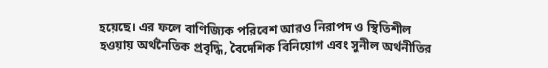হয়েছে। এর ফলে বাণিজ্যিক পরিবেশ আরও নিরাপদ ও স্থিতিশীল হওয়ায় অর্থনৈতিক প্রবৃদ্ধি, বৈদেশিক বিনিয়োগ এবং সুনীল অর্থনীতির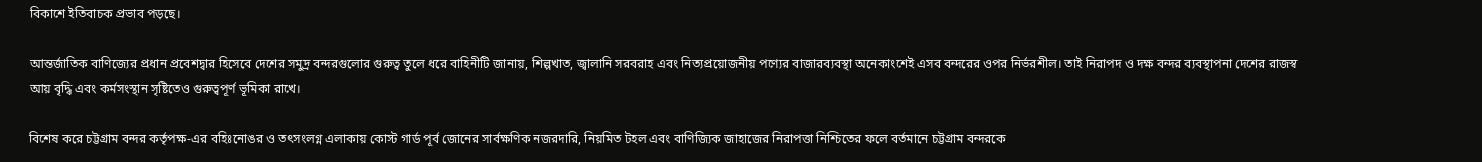বিকাশে ইতিবাচক প্রভাব পড়ছে।

আন্তর্জাতিক বাণিজ্যের প্রধান প্রবেশদ্বার হিসেবে দেশের সমুদ্র বন্দরগুলোর গুরুত্ব তুলে ধরে বাহিনীটি জানায়, শিল্পখাত, জ্বালানি সরবরাহ এবং নিত্যপ্রয়োজনীয় পণ্যের বাজারব্যবস্থা অনেকাংশেই এসব বন্দরের ওপর নির্ভরশীল। তাই নিরাপদ ও দক্ষ বন্দর ব্যবস্থাপনা দেশের রাজস্ব আয় বৃদ্ধি এবং কর্মসংস্থান সৃষ্টিতেও গুরুত্বপূর্ণ ভূমিকা রাখে।

বিশেষ করে চট্টগ্রাম বন্দর কর্তৃপক্ষ-এর বহিঃনোঙর ও তৎসংলগ্ন এলাকায় কোস্ট গার্ড পূর্ব জোনের সার্বক্ষণিক নজরদারি, নিয়মিত টহল এবং বাণিজ্যিক জাহাজের নিরাপত্তা নিশ্চিতের ফলে বর্তমানে চট্টগ্রাম বন্দরকে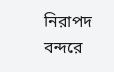নিরাপদ বন্দরে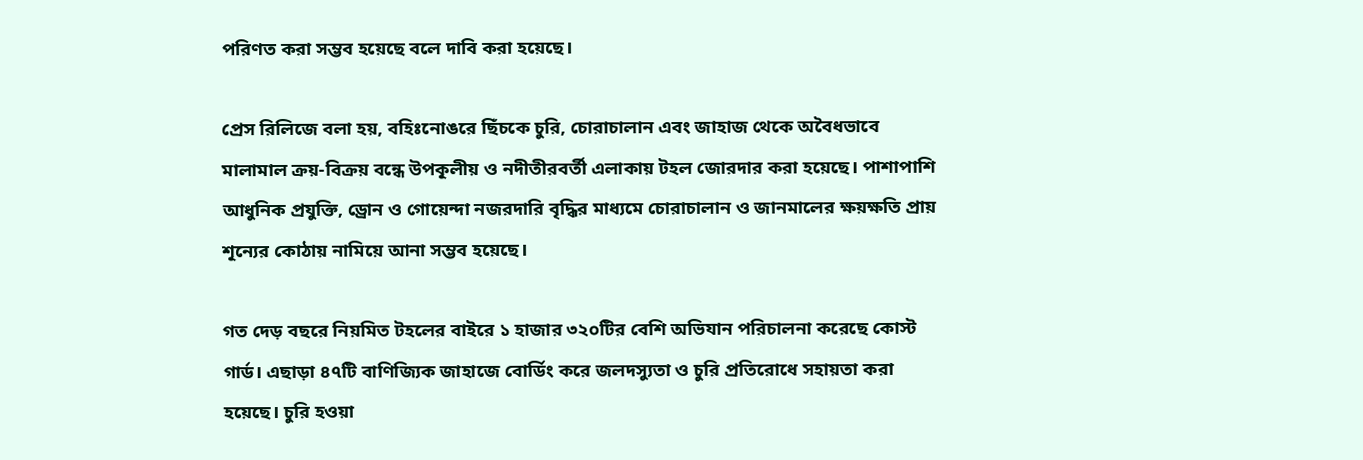পরিণত করা সম্ভব হয়েছে বলে দাবি করা হয়েছে।

প্রেস রিলিজে বলা হয়, বহিঃনোঙরে ছিঁচকে চুরি, চোরাচালান এবং জাহাজ থেকে অবৈধভাবে মালামাল ক্রয়-বিক্রয় বন্ধে উপকূলীয় ও নদীতীরবর্তী এলাকায় টহল জোরদার করা হয়েছে। পাশাপাশি আধুনিক প্রযুক্তি, ড্রোন ও গোয়েন্দা নজরদারি বৃদ্ধির মাধ্যমে চোরাচালান ও জানমালের ক্ষয়ক্ষতি প্রায় শূন্যের কোঠায় নামিয়ে আনা সম্ভব হয়েছে।

গত দেড় বছরে নিয়মিত টহলের বাইরে ১ হাজার ৩২০টির বেশি অভিযান পরিচালনা করেছে কোস্ট গার্ড। এছাড়া ৪৭টি বাণিজ্যিক জাহাজে বোর্ডিং করে জলদস্যুতা ও চুরি প্রতিরোধে সহায়তা করা হয়েছে। চুরি হওয়া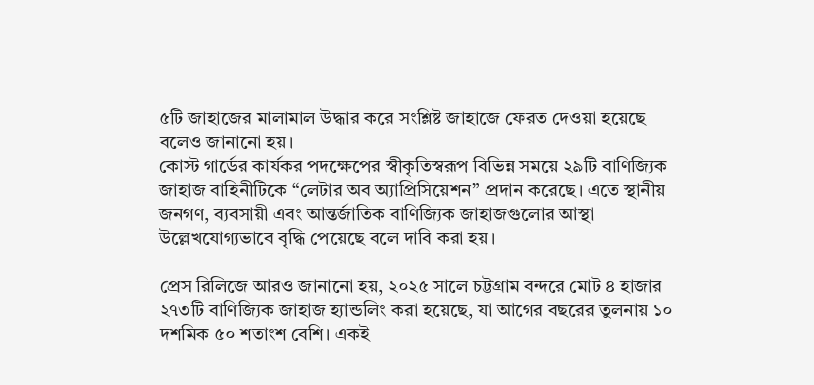৫টি জাহাজের মালামাল উদ্ধার করে সংশ্লিষ্ট জাহাজে ফেরত দেওয়া হয়েছে বলেও জানানো হয়।
কোস্ট গার্ডের কার্যকর পদক্ষেপের স্বীকৃতিস্বরূপ বিভিন্ন সময়ে ২৯টি বাণিজ্যিক জাহাজ বাহিনীটিকে “লেটার অব অ্যাপ্রিসিয়েশন” প্রদান করেছে। এতে স্থানীয় জনগণ, ব্যবসায়ী এবং আন্তর্জাতিক বাণিজ্যিক জাহাজগুলোর আস্থা উল্লেখযোগ্যভাবে বৃদ্ধি পেয়েছে বলে দাবি করা হয়।

প্রেস রিলিজে আরও জানানো হয়, ২০২৫ সালে চট্টগ্রাম বন্দরে মোট ৪ হাজার ২৭৩টি বাণিজ্যিক জাহাজ হ্যান্ডলিং করা হয়েছে, যা আগের বছরের তুলনায় ১০ দশমিক ৫০ শতাংশ বেশি। একই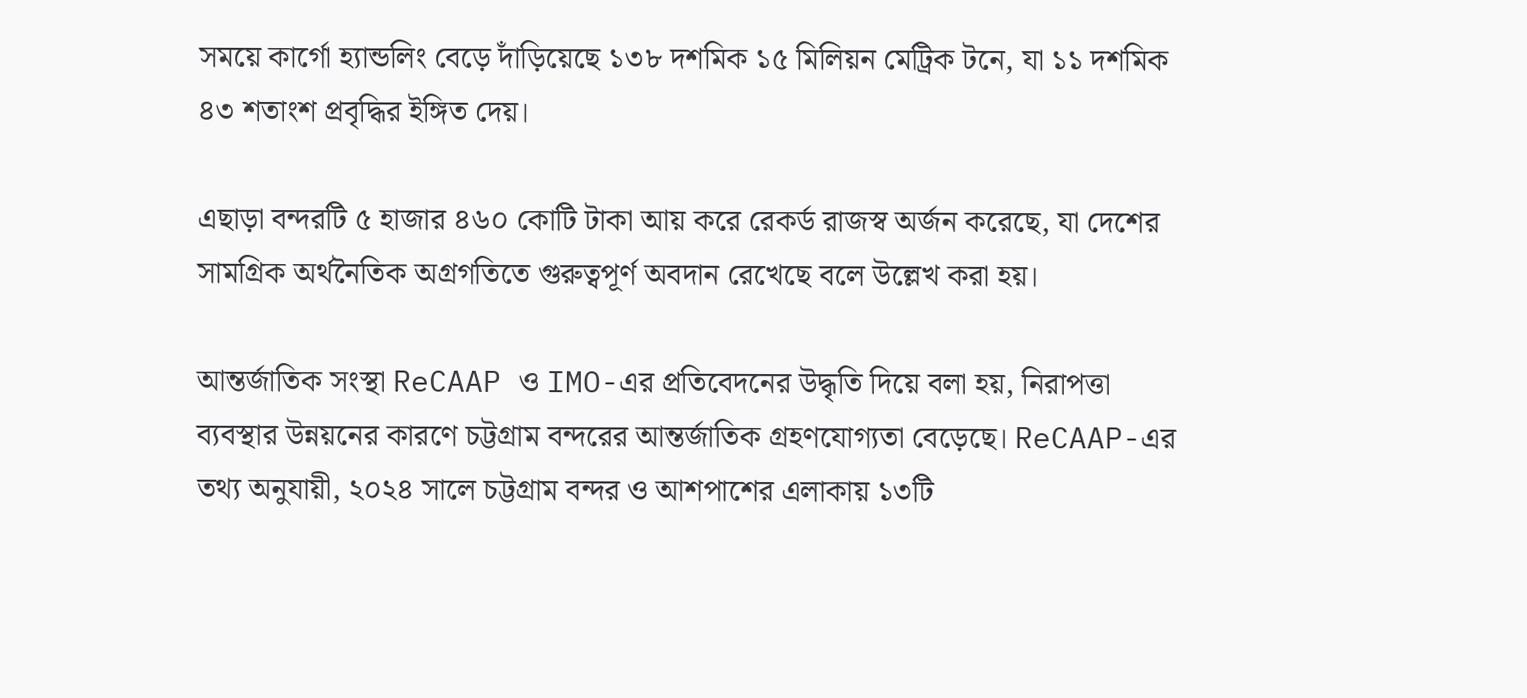সময়ে কার্গো হ্যান্ডলিং বেড়ে দাঁড়িয়েছে ১৩৮ দশমিক ১৫ মিলিয়ন মেট্রিক টনে, যা ১১ দশমিক ৪৩ শতাংশ প্রবৃদ্ধির ইঙ্গিত দেয়।

এছাড়া বন্দরটি ৫ হাজার ৪৬০ কোটি টাকা আয় করে রেকর্ড রাজস্ব অর্জন করেছে, যা দেশের সামগ্রিক অর্থনৈতিক অগ্রগতিতে গুরুত্বপূর্ণ অবদান রেখেছে বলে উল্লেখ করা হয়।

আন্তর্জাতিক সংস্থা ReCAAP ও IMO-এর প্রতিবেদনের উদ্ধৃতি দিয়ে বলা হয়, নিরাপত্তা ব্যবস্থার উন্নয়নের কারণে চট্টগ্রাম বন্দরের আন্তর্জাতিক গ্রহণযোগ্যতা বেড়েছে। ReCAAP-এর তথ্য অনুযায়ী, ২০২৪ সালে চট্টগ্রাম বন্দর ও আশপাশের এলাকায় ১৩টি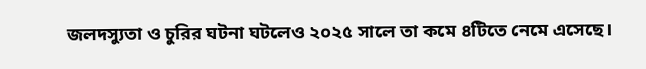জলদস্যুতা ও চুরির ঘটনা ঘটলেও ২০২৫ সালে তা কমে ৪টিতে নেমে এসেছে।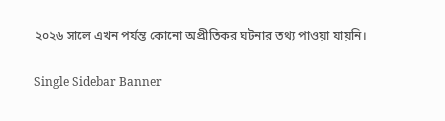২০২৬ সালে এখন পর্যন্ত কোনো অপ্রীতিকর ঘটনার তথ্য পাওয়া যায়নি।

Single Sidebar Banner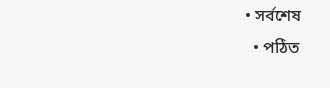• সর্বশেষ
  • পঠিত